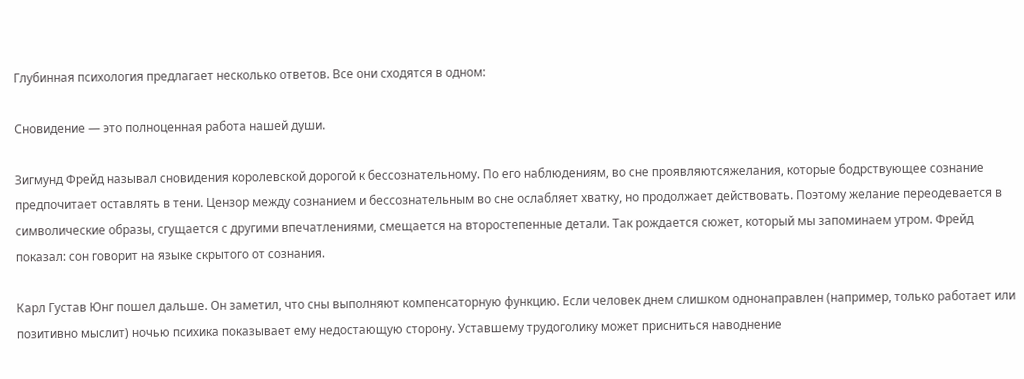Глубинная психология предлагает несколько ответов. Все они сходятся в одном:

Сновидение — это полноценная работа нашей души.

Зигмунд Фрейд называл сновидения королевской дорогой к бессознательному. По его наблюдениям, во сне проявляютсяжелания, которые бодрствующее сознание предпочитает оставлять в тени. Цензор между сознанием и бессознательным во сне ослабляет хватку, но продолжает действовать. Поэтому желание переодевается в символические образы, сгущается с другими впечатлениями, смещается на второстепенные детали. Так рождается сюжет, который мы запоминаем утром. Фрейд показал: сон говорит на языке скрытого от сознания.

Карл Густав Юнг пошел дальше. Он заметил, что сны выполняют компенсаторную функцию. Если человек днем слишком однонаправлен (например, только работает или позитивно мыслит) ночью психика показывает ему недостающую сторону. Уставшему трудоголику может присниться наводнение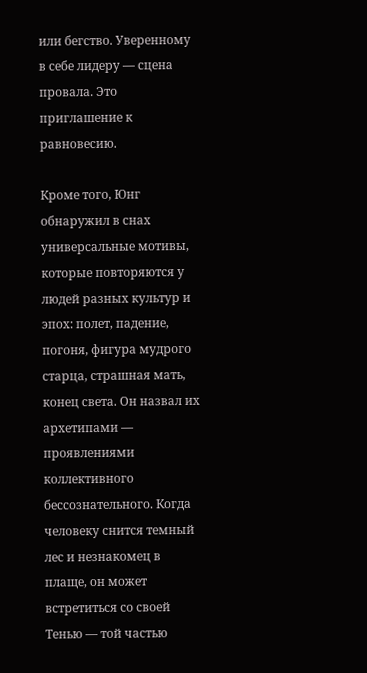или бегство. Уверенному в себе лидеру — сцена провала. Это приглашение к равновесию.

Кроме того, Юнг обнаружил в снах универсальные мотивы, которые повторяются у людей разных культур и эпох: полет, падение, погоня, фигура мудрого старца, страшная мать, конец света. Он назвал их архетипами — проявлениями коллективного бессознательного. Когда человеку снится темный лес и незнакомец в плаще, он может встретиться со своей Тенью — той частью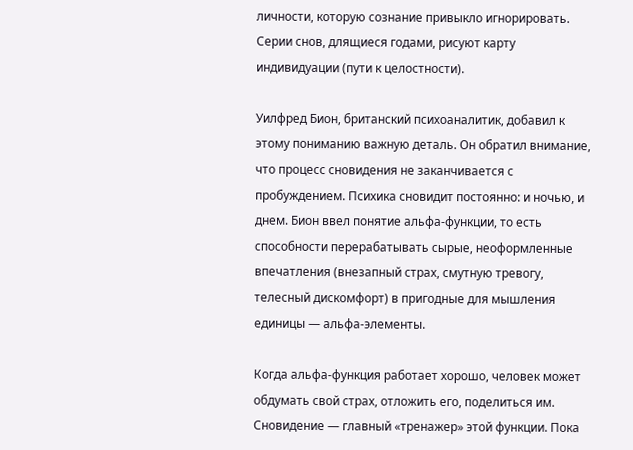личности, которую сознание привыкло игнорировать. Серии снов, длящиеся годами, рисуют карту индивидуации (пути к целостности).

Уилфред Бион, британский психоаналитик, добавил к этому пониманию важную деталь. Он обратил внимание, что процесс сновидения не заканчивается с пробуждением. Психика сновидит постоянно: и ночью, и днем. Бион ввел понятие альфа-функции, то есть способности перерабатывать сырые, неоформленные впечатления (внезапный страх, смутную тревогу, телесный дискомфорт) в пригодные для мышления единицы — альфа-элементы.

Когда альфа-функция работает хорошо, человек может обдумать свой страх, отложить его, поделиться им. Сновидение — главный «тренажер» этой функции. Пока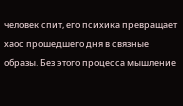человек спит, его психика превращает хаос прошедшего дня в связные образы. Без этого процесса мышление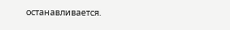останавливается.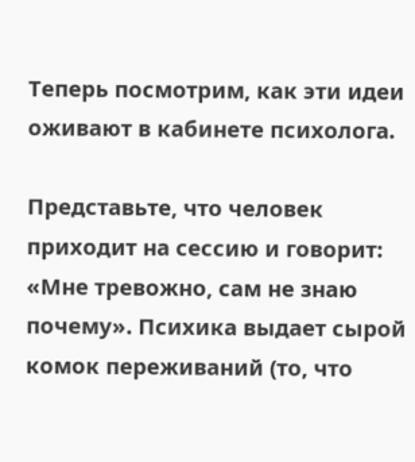Теперь посмотрим, как эти идеи оживают в кабинете психолога.

Представьте, что человек приходит на сессию и говорит: «Мне тревожно, сам не знаю почему». Психика выдает сырой комок переживаний (то, что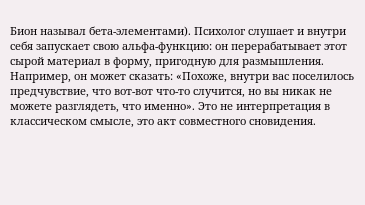Бион называл бета-элементами). Психолог слушает и внутри себя запускает свою альфа-функцию: он перерабатывает этот сырой материал в форму, пригодную для размышления. Например, он может сказать: «Похоже, внутри вас поселилось предчувствие, что вот-вот что-то случится, но вы никак не можете разглядеть, что именно». Это не интерпретация в классическом смысле, это акт совместного сновидения.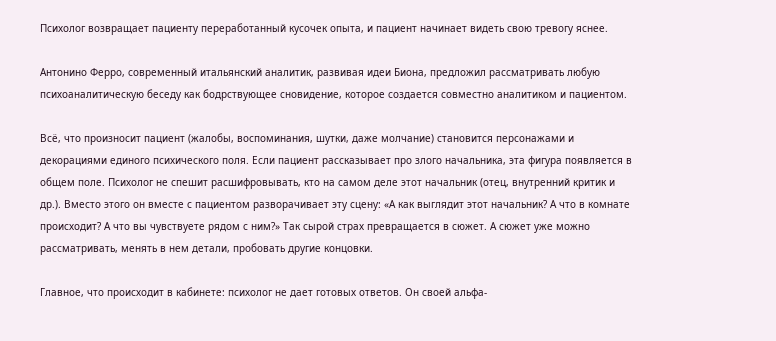Психолог возвращает пациенту переработанный кусочек опыта, и пациент начинает видеть свою тревогу яснее.

Антонино Ферро, современный итальянский аналитик, развивая идеи Биона, предложил рассматривать любую психоаналитическую беседу как бодрствующее сновидение, которое создается совместно аналитиком и пациентом.

Всё, что произносит пациент (жалобы, воспоминания, шутки, даже молчание) становится персонажами и декорациями единого психического поля. Если пациент рассказывает про злого начальника, эта фигура появляется в общем поле. Психолог не спешит расшифровывать, кто на самом деле этот начальник (отец, внутренний критик и др.). Вместо этого он вместе с пациентом разворачивает эту сцену: «А как выглядит этот начальник? А что в комнате происходит? А что вы чувствуете рядом с ним?» Так сырой страх превращается в сюжет. А сюжет уже можно рассматривать, менять в нем детали, пробовать другие концовки.

Главное, что происходит в кабинете: психолог не дает готовых ответов. Он своей альфа-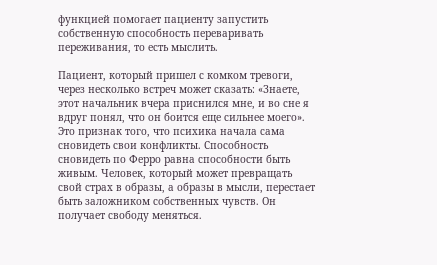функцией помогает пациенту запустить собственную способность переваривать переживания, то есть мыслить.

Пациент, который пришел с комком тревоги, через несколько встреч может сказать: «Знаете, этот начальник вчера приснился мне, и во сне я вдруг понял, что он боится еще сильнее моего». Это признак того, что психика начала сама сновидеть свои конфликты. Способность сновидеть по Ферро равна способности быть живым. Человек, который может превращать свой страх в образы, а образы в мысли, перестает быть заложником собственных чувств. Он получает свободу меняться.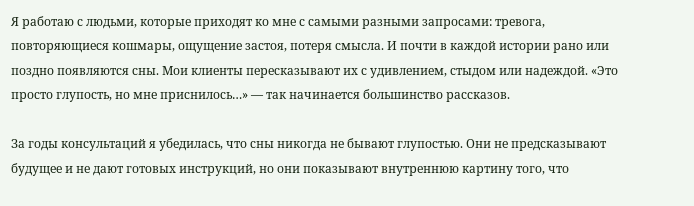Я работаю с людьми, которые приходят ко мне с самыми разными запросами: тревога, повторяющиеся кошмары, ощущение застоя, потеря смысла. И почти в каждой истории рано или поздно появляются сны. Мои клиенты пересказывают их с удивлением, стыдом или надеждой. «Это просто глупость, но мне приснилось…» — так начинается большинство рассказов.

За годы консультаций я убедилась, что сны никогда не бывают глупостью. Они не предсказывают будущее и не дают готовых инструкций, но они показывают внутреннюю картину того, что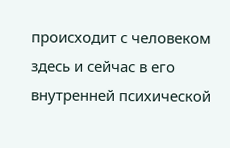происходит с человеком здесь и сейчас в его внутренней психической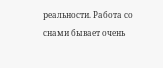реальности. Работа со снами бывает очень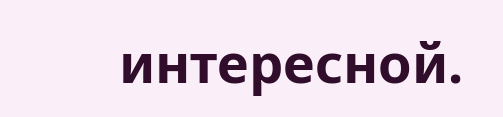интересной.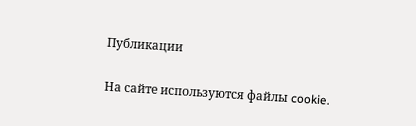Публикации

На сайте используются файлы cookie.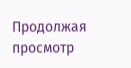Продолжая просмотр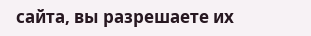сайта, вы разрешаете их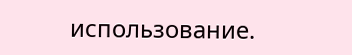использование.